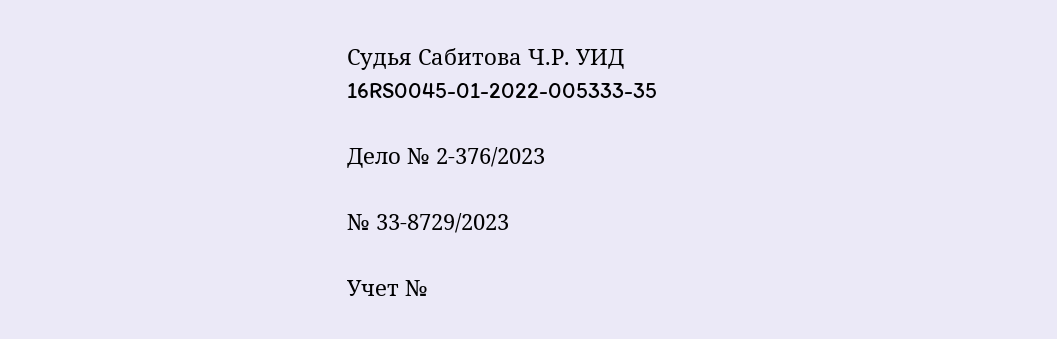Судья Сабитова Ч.Р. УИД 16RS0045-01-2022-005333-35

Дело № 2-376/2023

№ 33-8729/2023

Учет №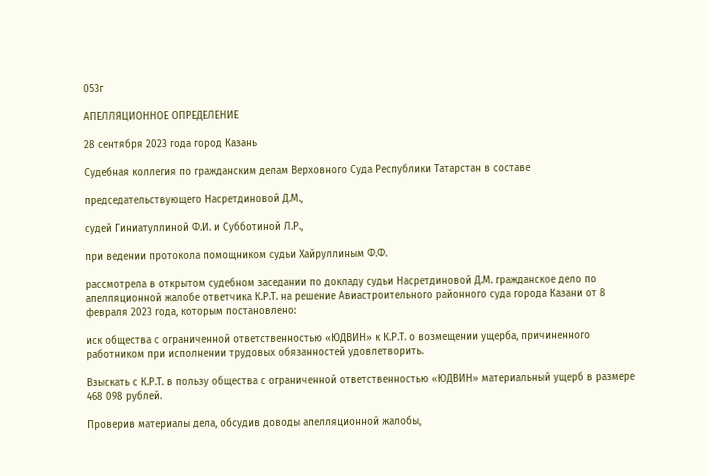053г

АПЕЛЛЯЦИОННОЕ ОПРЕДЕЛЕНИЕ

28 сентября 2023 года город Казань

Судебная коллегия по гражданским делам Верховного Суда Республики Татарстан в составе

председательствующего Насретдиновой Д.М.,

судей Гиниатуллиной Ф.И. и Субботиной Л.Р.,

при ведении протокола помощником судьи Хайруллиным Ф.Ф.

рассмотрела в открытом судебном заседании по докладу судьи Насретдиновой Д.М. гражданское дело по апелляционной жалобе ответчика К.Р.Т. на решение Авиастроительного районного суда города Казани от 8 февраля 2023 года, которым постановлено:

иск общества с ограниченной ответственностью «ЮДВИН» к К.Р.Т. о возмещении ущерба, причиненного работником при исполнении трудовых обязанностей удовлетворить.

Взыскать с К.Р.Т. в пользу общества с ограниченной ответственностью «ЮДВИН» материальный ущерб в размере 468 098 рублей.

Проверив материалы дела, обсудив доводы апелляционной жалобы,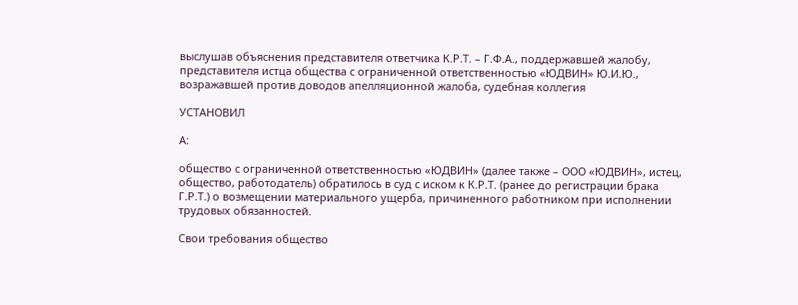выслушав объяснения представителя ответчика К.Р.Т. – Г.Ф.А., поддержавшей жалобу, представителя истца общества с ограниченной ответственностью «ЮДВИН» Ю.И.Ю., возражавшей против доводов апелляционной жалоба, судебная коллегия

УСТАНОВИЛ

А:

общество с ограниченной ответственностью «ЮДВИН» (далее также – ООО «ЮДВИН», истец, общество, работодатель) обратилось в суд с иском к К.Р.Т. (ранее до регистрации брака Г.Р.Т.) о возмещении материального ущерба, причиненного работником при исполнении трудовых обязанностей.

Свои требования общество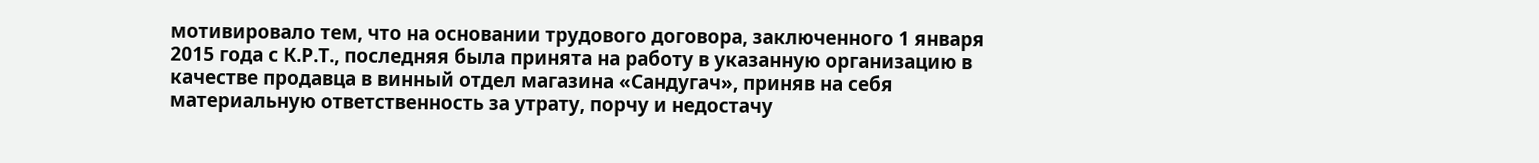мотивировало тем, что на основании трудового договора, заключенного 1 января 2015 года с К.Р.Т., последняя была принята на работу в указанную организацию в качестве продавца в винный отдел магазина «Сандугач», приняв на себя материальную ответственность за утрату, порчу и недостачу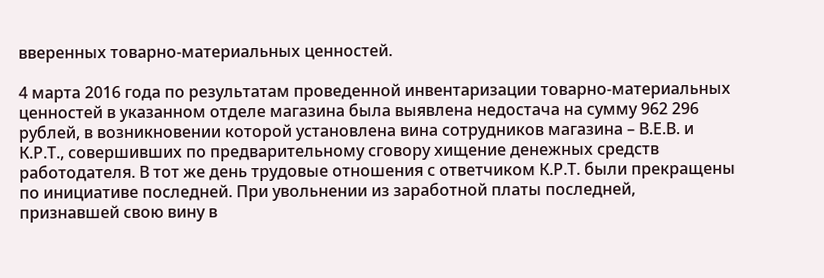вверенных товарно-материальных ценностей.

4 марта 2016 года по результатам проведенной инвентаризации товарно-материальных ценностей в указанном отделе магазина была выявлена недостача на сумму 962 296 рублей, в возникновении которой установлена вина сотрудников магазина – В.Е.В. и К.Р.Т., совершивших по предварительному сговору хищение денежных средств работодателя. В тот же день трудовые отношения с ответчиком К.Р.Т. были прекращены по инициативе последней. При увольнении из заработной платы последней, признавшей свою вину в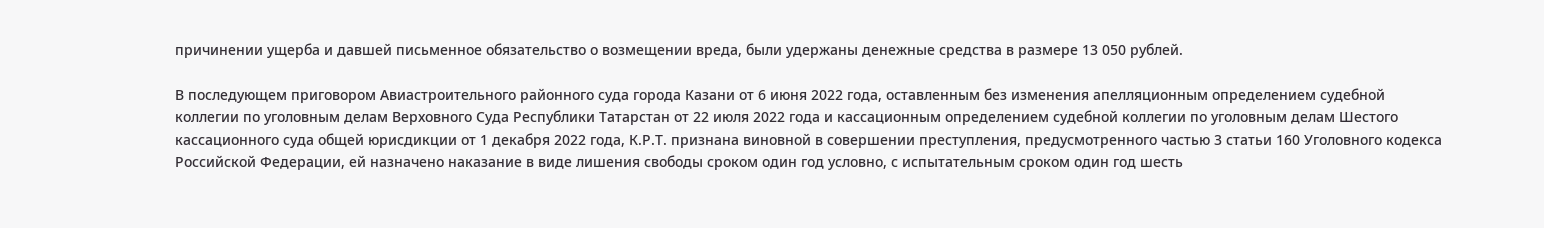причинении ущерба и давшей письменное обязательство о возмещении вреда, были удержаны денежные средства в размере 13 050 рублей.

В последующем приговором Авиастроительного районного суда города Казани от 6 июня 2022 года, оставленным без изменения апелляционным определением судебной коллегии по уголовным делам Верховного Суда Республики Татарстан от 22 июля 2022 года и кассационным определением судебной коллегии по уголовным делам Шестого кассационного суда общей юрисдикции от 1 декабря 2022 года, К.Р.Т. признана виновной в совершении преступления, предусмотренного частью 3 статьи 160 Уголовного кодекса Российской Федерации, ей назначено наказание в виде лишения свободы сроком один год условно, с испытательным сроком один год шесть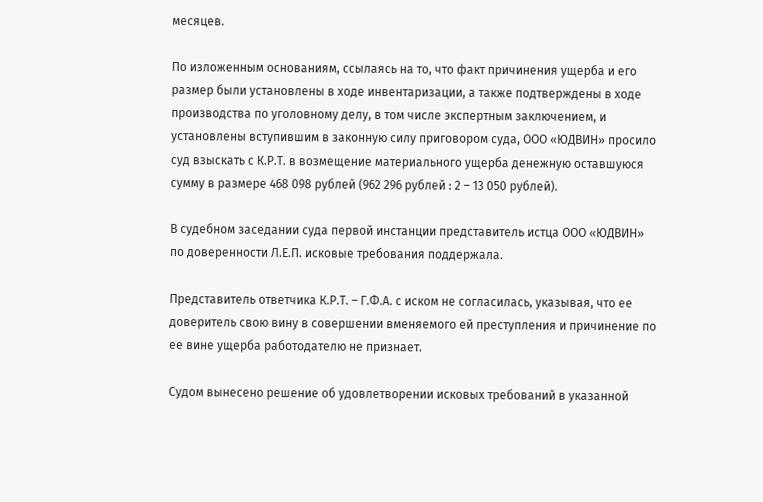месяцев.

По изложенным основаниям, ссылаясь на то, что факт причинения ущерба и его размер были установлены в ходе инвентаризации, а также подтверждены в ходе производства по уголовному делу, в том числе экспертным заключением, и установлены вступившим в законную силу приговором суда, ООО «ЮДВИН» просило суд взыскать с К.Р.Т. в возмещение материального ущерба денежную оставшуюся сумму в размере 468 098 рублей (962 296 рублей : 2 – 13 050 рублей).

В судебном заседании суда первой инстанции представитель истца ООО «ЮДВИН» по доверенности Л.Е.П. исковые требования поддержала.

Представитель ответчика К.Р.Т. – Г.Ф.А. с иском не согласилась, указывая, что ее доверитель свою вину в совершении вменяемого ей преступления и причинение по ее вине ущерба работодателю не признает.

Судом вынесено решение об удовлетворении исковых требований в указанной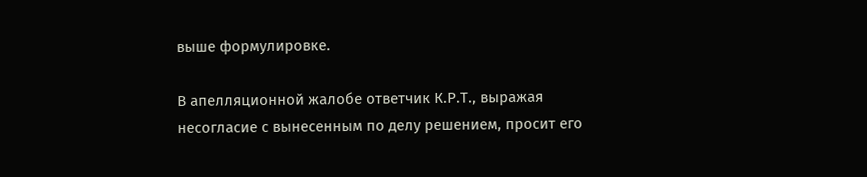выше формулировке.

В апелляционной жалобе ответчик К.Р.Т., выражая несогласие с вынесенным по делу решением, просит его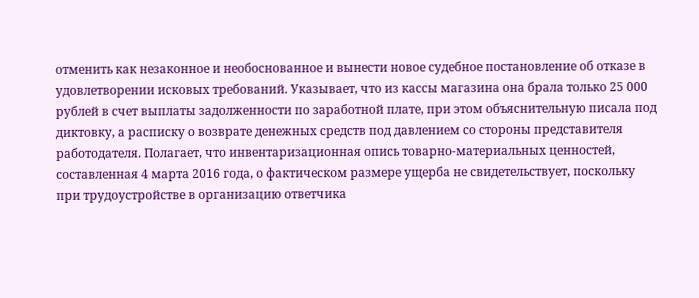отменить как незаконное и необоснованное и вынести новое судебное постановление об отказе в удовлетворении исковых требований. Указывает, что из кассы магазина она брала только 25 000 рублей в счет выплаты задолженности по заработной плате, при этом объяснительную писала под диктовку, а расписку о возврате денежных средств под давлением со стороны представителя работодателя. Полагает, что инвентаризационная опись товарно-материальных ценностей, составленная 4 марта 2016 года, о фактическом размере ущерба не свидетельствует, поскольку при трудоустройстве в организацию ответчика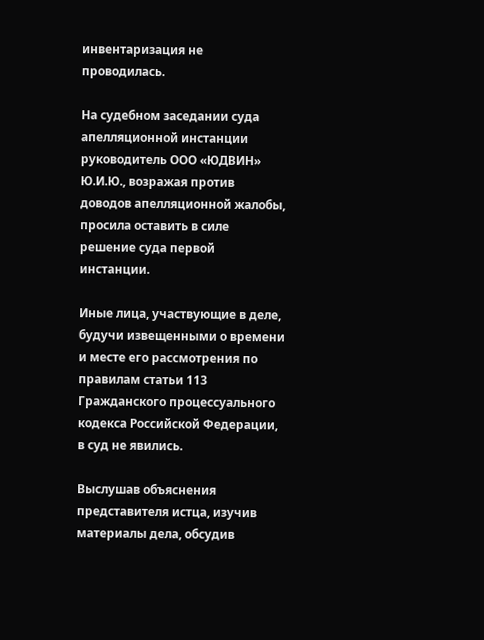инвентаризация не проводилась.

На судебном заседании суда апелляционной инстанции руководитель ООО «ЮДВИН» Ю.И.Ю., возражая против доводов апелляционной жалобы, просила оставить в силе решение суда первой инстанции.

Иные лица, участвующие в деле, будучи извещенными о времени и месте его рассмотрения по правилам статьи 113 Гражданского процессуального кодекса Российской Федерации, в суд не явились.

Выслушав объяснения представителя истца, изучив материалы дела, обсудив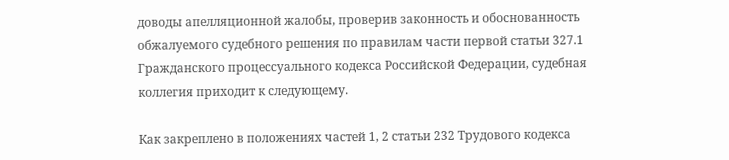доводы апелляционной жалобы, проверив законность и обоснованность обжалуемого судебного решения по правилам части первой статьи 327.1 Гражданского процессуального кодекса Российской Федерации, судебная коллегия приходит к следующему.

Как закреплено в положениях частей 1, 2 статьи 232 Трудового кодекса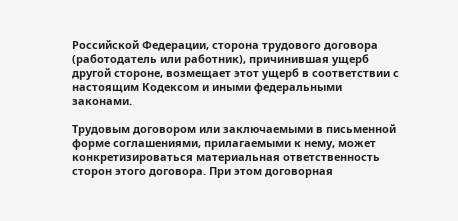Российской Федерации, сторона трудового договора (работодатель или работник), причинившая ущерб другой стороне, возмещает этот ущерб в соответствии с настоящим Кодексом и иными федеральными законами.

Трудовым договором или заключаемыми в письменной форме соглашениями, прилагаемыми к нему, может конкретизироваться материальная ответственность сторон этого договора. При этом договорная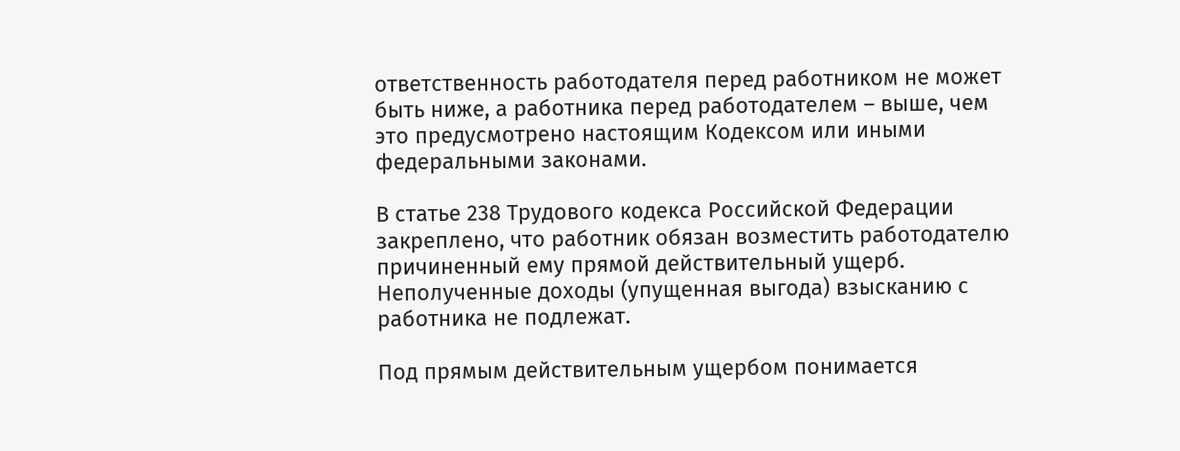ответственность работодателя перед работником не может быть ниже, а работника перед работодателем – выше, чем это предусмотрено настоящим Кодексом или иными федеральными законами.

В статье 238 Трудового кодекса Российской Федерации закреплено, что работник обязан возместить работодателю причиненный ему прямой действительный ущерб. Неполученные доходы (упущенная выгода) взысканию с работника не подлежат.

Под прямым действительным ущербом понимается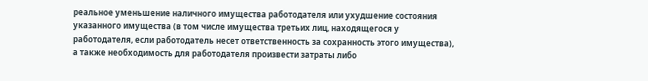реальное уменьшение наличного имущества работодателя или ухудшение состояния указанного имущества (в том числе имущества третьих лиц, находящегося у работодателя, если работодатель несет ответственность за сохранность этого имущества), а также необходимость для работодателя произвести затраты либо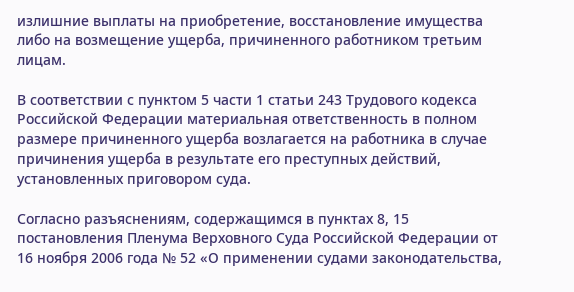излишние выплаты на приобретение, восстановление имущества либо на возмещение ущерба, причиненного работником третьим лицам.

В соответствии с пунктом 5 части 1 статьи 243 Трудового кодекса Российской Федерации материальная ответственность в полном размере причиненного ущерба возлагается на работника в случае причинения ущерба в результате его преступных действий, установленных приговором суда.

Согласно разъяснениям, содержащимся в пунктах 8, 15 постановления Пленума Верховного Суда Российской Федерации от 16 ноября 2006 года № 52 «О применении судами законодательства,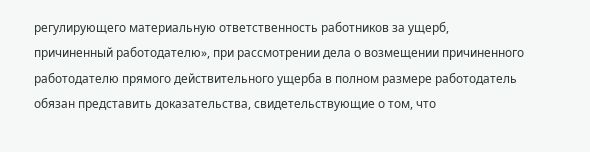регулирующего материальную ответственность работников за ущерб, причиненный работодателю», при рассмотрении дела о возмещении причиненного работодателю прямого действительного ущерба в полном размере работодатель обязан представить доказательства, свидетельствующие о том, что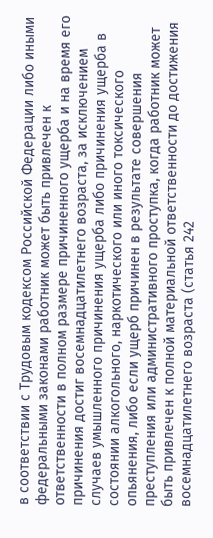в соответствии с Трудовым кодексом Российской Федерации либо иными федеральными законами работник может быть привлечен к ответственности в полном размере причиненного ущерба и на время его причинения достиг восемнадцатилетнего возраста, за исключением случаев умышленного причинения ущерба либо причинения ущерба в состоянии алкогольного, наркотического или иного токсического опьянения, либо если ущерб причинен в результате совершения преступления или административного проступка, когда работник может быть привлечен к полной материальной ответственности до достижения восемнадцатилетнего возраста (статья 242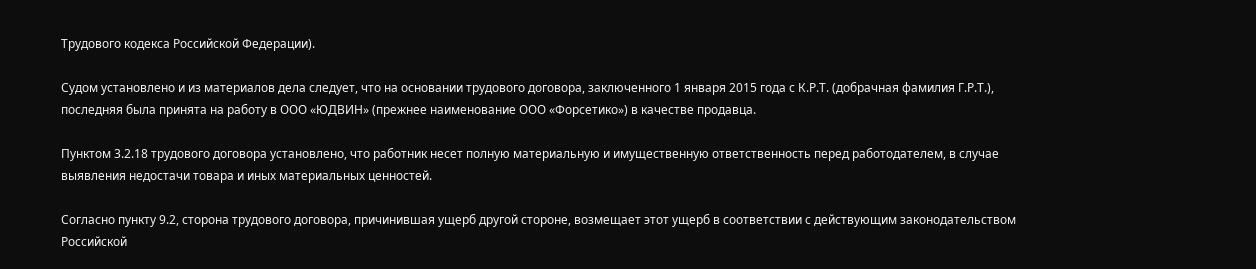Трудового кодекса Российской Федерации).

Судом установлено и из материалов дела следует, что на основании трудового договора, заключенного 1 января 2015 года с К.Р.Т. (добрачная фамилия Г.Р.Т.), последняя была принята на работу в ООО «ЮДВИН» (прежнее наименование ООО «Форсетико») в качестве продавца.

Пунктом 3.2.18 трудового договора установлено, что работник несет полную материальную и имущественную ответственность перед работодателем, в случае выявления недостачи товара и иных материальных ценностей.

Согласно пункту 9.2, сторона трудового договора, причинившая ущерб другой стороне, возмещает этот ущерб в соответствии с действующим законодательством Российской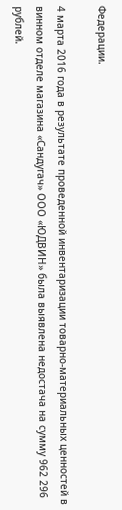Федерации.

4 марта 2016 года в результате проведенной инвентаризации товарно-материальных ценностей в винном отделе магазина «Сандугач» ООО «ЮДВИН» была выявлена недостача на сумму 962 296 рублей.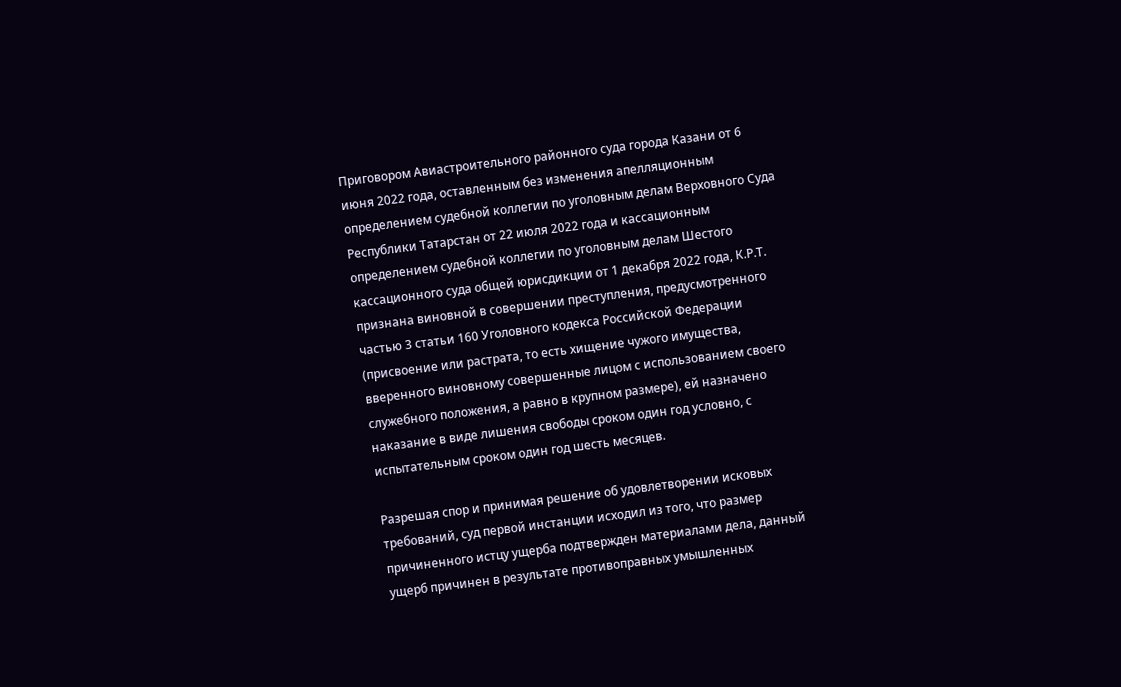Приговором Авиастроительного районного суда города Казани от 6 июня 2022 года, оставленным без изменения апелляционным определением судебной коллегии по уголовным делам Верховного Суда Республики Татарстан от 22 июля 2022 года и кассационным определением судебной коллегии по уголовным делам Шестого кассационного суда общей юрисдикции от 1 декабря 2022 года, К.Р.Т. признана виновной в совершении преступления, предусмотренного частью 3 статьи 160 Уголовного кодекса Российской Федерации (присвоение или растрата, то есть хищение чужого имущества, вверенного виновному совершенные лицом с использованием своего служебного положения, а равно в крупном размере), ей назначено наказание в виде лишения свободы сроком один год условно, с испытательным сроком один год шесть месяцев.

Разрешая спор и принимая решение об удовлетворении исковых требований, суд первой инстанции исходил из того, что размер причиненного истцу ущерба подтвержден материалами дела, данный ущерб причинен в результате противоправных умышленных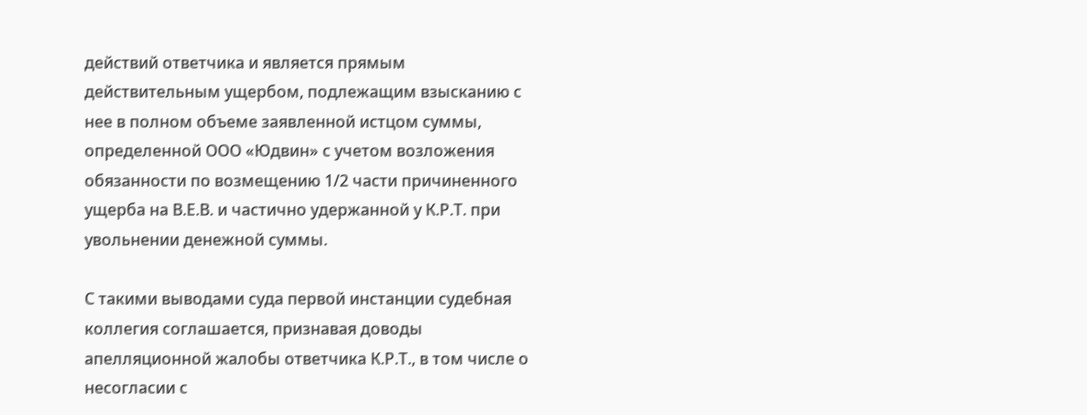действий ответчика и является прямым действительным ущербом, подлежащим взысканию с нее в полном объеме заявленной истцом суммы, определенной ООО «Юдвин» с учетом возложения обязанности по возмещению 1/2 части причиненного ущерба на В.Е.В. и частично удержанной у К.Р.Т. при увольнении денежной суммы.

С такими выводами суда первой инстанции судебная коллегия соглашается, признавая доводы апелляционной жалобы ответчика К.Р.Т., в том числе о несогласии с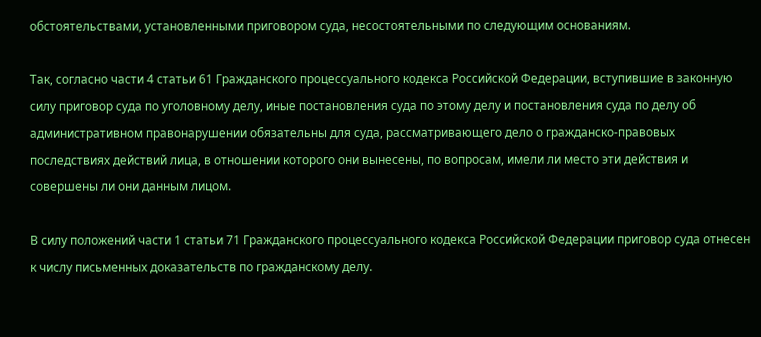обстоятельствами, установленными приговором суда, несостоятельными по следующим основаниям.

Так, согласно части 4 статьи 61 Гражданского процессуального кодекса Российской Федерации, вступившие в законную силу приговор суда по уголовному делу, иные постановления суда по этому делу и постановления суда по делу об административном правонарушении обязательны для суда, рассматривающего дело о гражданско-правовых последствиях действий лица, в отношении которого они вынесены, по вопросам, имели ли место эти действия и совершены ли они данным лицом.

В силу положений части 1 статьи 71 Гражданского процессуального кодекса Российской Федерации приговор суда отнесен к числу письменных доказательств по гражданскому делу.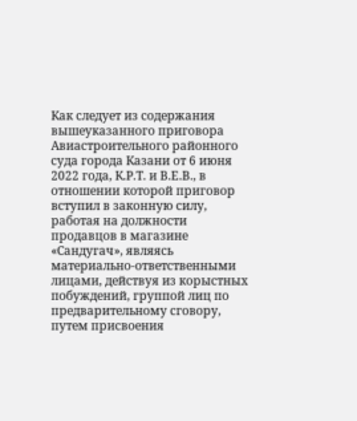Как следует из содержания вышеуказанного приговора Авиастроительного районного суда города Казани от 6 июня 2022 года, К.Р.Т. и В.Е.В., в отношении которой приговор вступил в законную силу, работая на должности продавцов в магазине «Сандугач», являясь материально-ответственными лицами, действуя из корыстных побуждений, группой лиц по предварительному сговору, путем присвоения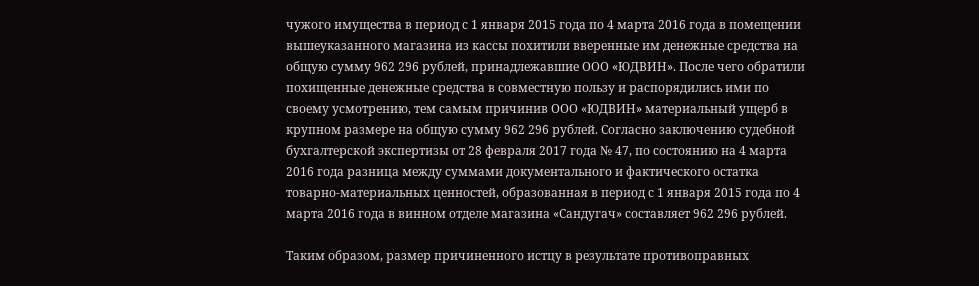чужого имущества в период с 1 января 2015 года по 4 марта 2016 года в помещении вышеуказанного магазина из кассы похитили вверенные им денежные средства на общую сумму 962 296 рублей, принадлежавшие ООО «ЮДВИН». После чего обратили похищенные денежные средства в совместную пользу и распорядились ими по своему усмотрению, тем самым причинив ООО «ЮДВИН» материальный ущерб в крупном размере на общую сумму 962 296 рублей. Согласно заключению судебной бухгалтерской экспертизы от 28 февраля 2017 года № 47, по состоянию на 4 марта 2016 года разница между суммами документального и фактического остатка товарно-материальных ценностей, образованная в период с 1 января 2015 года по 4 марта 2016 года в винном отделе магазина «Сандугач» составляет 962 296 рублей.

Таким образом, размер причиненного истцу в результате противоправных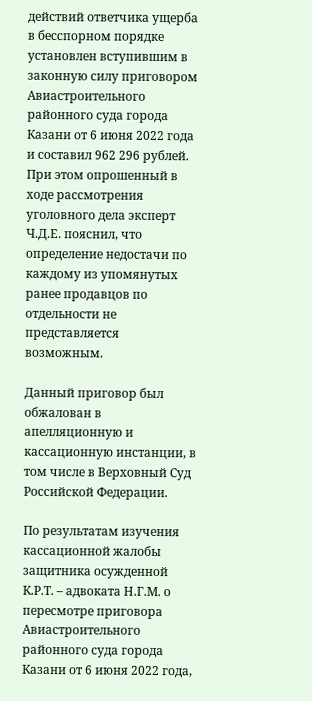действий ответчика ущерба в бесспорном порядке установлен вступившим в законную силу приговором Авиастроительного районного суда города Казани от 6 июня 2022 года и составил 962 296 рублей. При этом опрошенный в ходе рассмотрения уголовного дела эксперт Ч.Д.Е. пояснил, что определение недостачи по каждому из упомянутых ранее продавцов по отдельности не представляется возможным.

Данный приговор был обжалован в апелляционную и кассационную инстанции, в том числе в Верховный Суд Российской Федерации.

По результатам изучения кассационной жалобы защитника осужденной К.Р.Т. – адвоката Н.Г.М. о пересмотре приговора Авиастроительного районного суда города Казани от 6 июня 2022 года,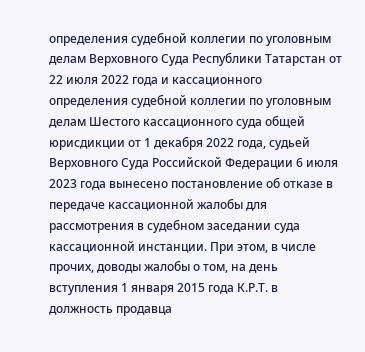определения судебной коллегии по уголовным делам Верховного Суда Республики Татарстан от 22 июля 2022 года и кассационного определения судебной коллегии по уголовным делам Шестого кассационного суда общей юрисдикции от 1 декабря 2022 года, судьей Верховного Суда Российской Федерации 6 июля 2023 года вынесено постановление об отказе в передаче кассационной жалобы для рассмотрения в судебном заседании суда кассационной инстанции. При этом, в числе прочих, доводы жалобы о том, на день вступления 1 января 2015 года К.Р.Т. в должность продавца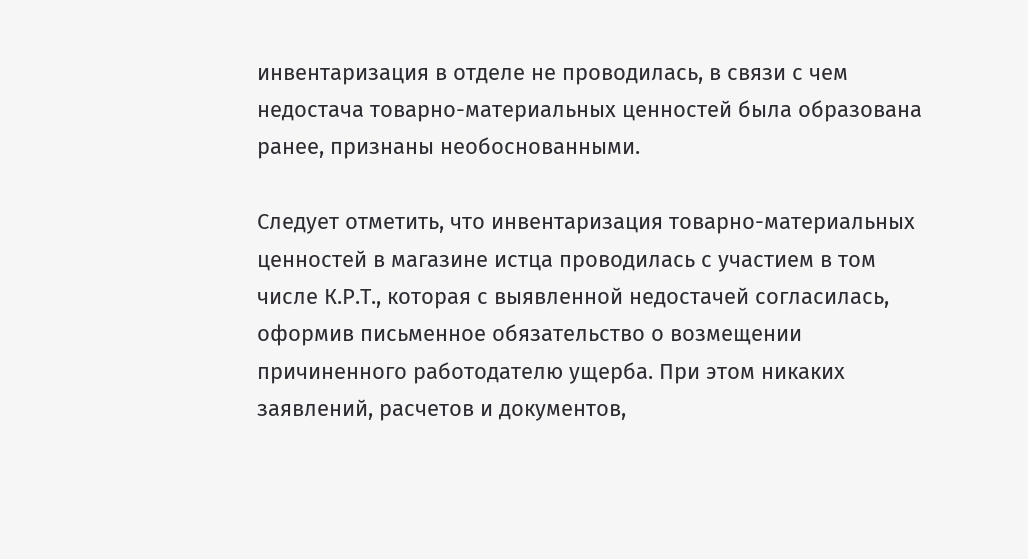инвентаризация в отделе не проводилась, в связи с чем недостача товарно-материальных ценностей была образована ранее, признаны необоснованными.

Следует отметить, что инвентаризация товарно-материальных ценностей в магазине истца проводилась с участием в том числе К.Р.Т., которая с выявленной недостачей согласилась, оформив письменное обязательство о возмещении причиненного работодателю ущерба. При этом никаких заявлений, расчетов и документов,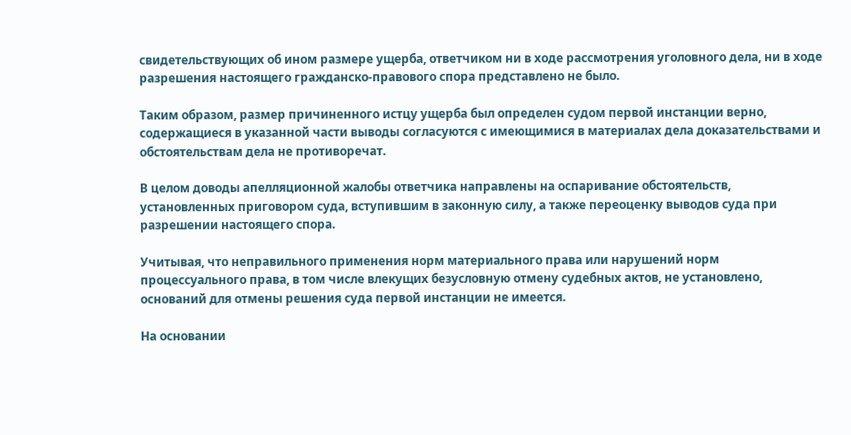свидетельствующих об ином размере ущерба, ответчиком ни в ходе рассмотрения уголовного дела, ни в ходе разрешения настоящего гражданско-правового спора представлено не было.

Таким образом, размер причиненного истцу ущерба был определен судом первой инстанции верно, содержащиеся в указанной части выводы согласуются с имеющимися в материалах дела доказательствами и обстоятельствам дела не противоречат.

В целом доводы апелляционной жалобы ответчика направлены на оспаривание обстоятельств, установленных приговором суда, вступившим в законную силу, а также переоценку выводов суда при разрешении настоящего спора.

Учитывая, что неправильного применения норм материального права или нарушений норм процессуального права, в том числе влекущих безусловную отмену судебных актов, не установлено, оснований для отмены решения суда первой инстанции не имеется.

На основании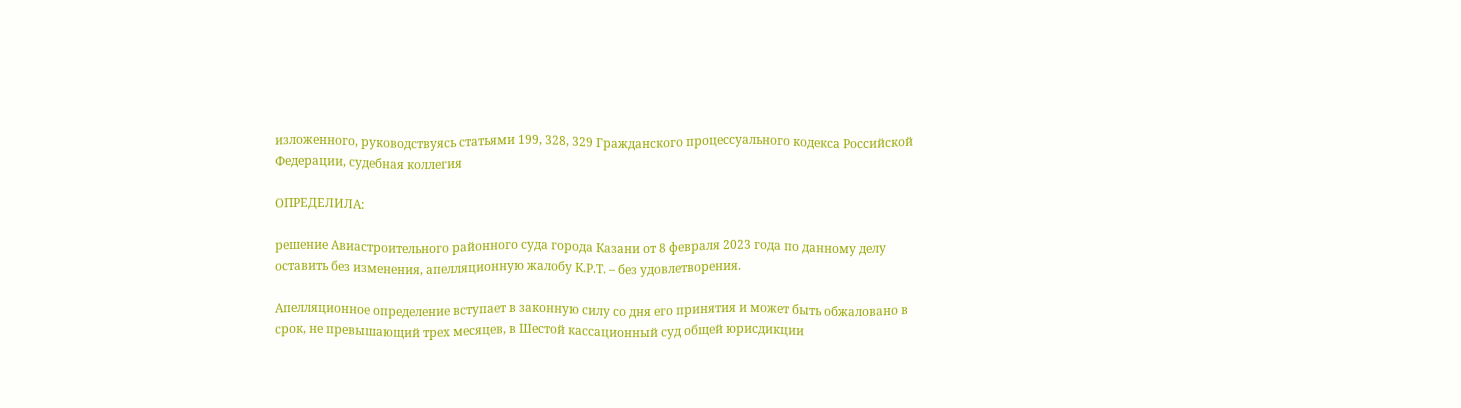изложенного, руководствуясь статьями 199, 328, 329 Гражданского процессуального кодекса Российской Федерации, судебная коллегия

ОПРЕДЕЛИЛА:

решение Авиастроительного районного суда города Казани от 8 февраля 2023 года по данному делу оставить без изменения, апелляционную жалобу К.Р.Т. – без удовлетворения.

Апелляционное определение вступает в законную силу со дня его принятия и может быть обжаловано в срок, не превышающий трех месяцев, в Шестой кассационный суд общей юрисдикции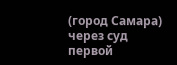(город Самара) через суд первой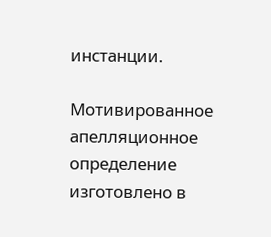инстанции.

Мотивированное апелляционное определение изготовлено в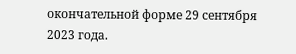окончательной форме 29 сентября 2023 года.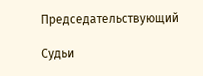Председательствующий

Судьи